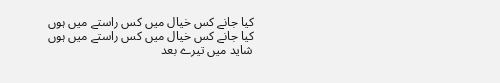کیا جانے کس خیال میں کس راستے میں ہوں
کیا جانے کس خیال میں کس راستے میں ہوں
شاید میں تیرے بعد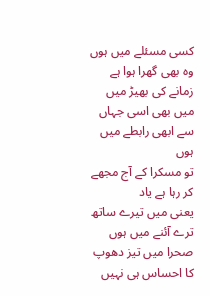کسی مسئلے میں ہوں
وہ بھی گھرا ہوا ہے زمانے کی بھیڑ میں
میں بھی اسی جہاں سے ابھی رابطے میں ہوں
تو مسکرا کے آج مجھے کر رہا ہے یاد
یعنی میں تیرے ساتھ ترے آئنے میں ہوں
صحرا میں تیز دھوپ کا احساس ہی نہیں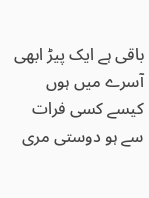باقی ہے ایک پیڑ ابھی آسرے میں ہوں
کیسے کسی فرات سے ہو دوستی مری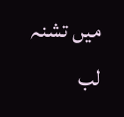میں تشنہ لب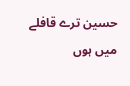حسین ترے قافلے میں ہوں